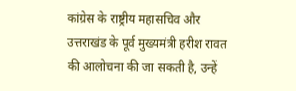कांग्रेस के राष्ट्रीय महासचिव और उत्तराखंड के पूर्व मुख्यमंत्री हरीश रावत की आलोचना की जा सकती है, उन्हें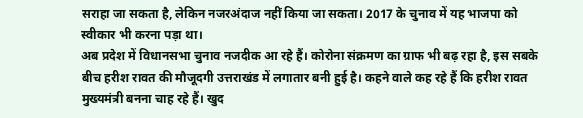सराहा जा सकता है, लेकिन नजरअंदाज नहीं किया जा सकता। 2017 के चुनाव में यह भाजपा को स्वीकार भी करना पड़ा था।
अब प्रदेश में विधानसभा चुनाव नजदीक आ रहे हैं। कोरोना संक्रमण का ग्राफ भी बढ़ रहा है, इस सबके बीच हरीश रावत की मौजूदगी उत्तराखंड में लगातार बनी हुई है। कहने वाले कह रहे हैं कि हरीश रावत मुख्यमंत्री बनना चाह रहे हैं। खुद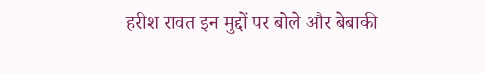हरीश रावत इन मुद्दों पर बोले और बेबाकी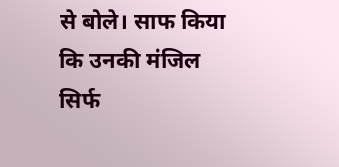से बोले। साफ किया कि उनकी मंजिल सिर्फ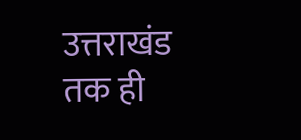उत्तराखंड तक ही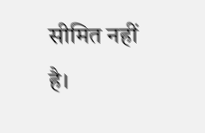सीमित नहीं है।